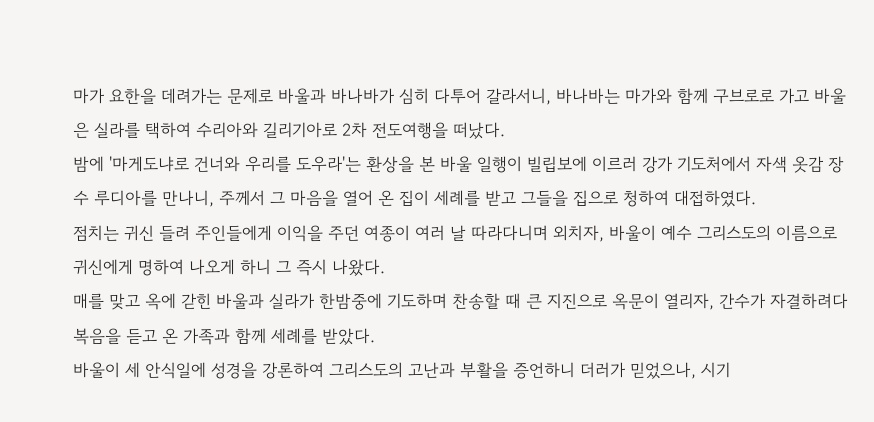마가 요한을 데려가는 문제로 바울과 바나바가 심히 다투어 갈라서니, 바나바는 마가와 함께 구브로로 가고 바울은 실라를 택하여 수리아와 길리기아로 2차 전도여행을 떠났다.
밤에 '마게도냐로 건너와 우리를 도우라'는 환상을 본 바울 일행이 빌립보에 이르러 강가 기도처에서 자색 옷감 장수 루디아를 만나니, 주께서 그 마음을 열어 온 집이 세례를 받고 그들을 집으로 청하여 대접하였다.
점치는 귀신 들려 주인들에게 이익을 주던 여종이 여러 날 따라다니며 외치자, 바울이 예수 그리스도의 이름으로 귀신에게 명하여 나오게 하니 그 즉시 나왔다.
매를 맞고 옥에 갇힌 바울과 실라가 한밤중에 기도하며 찬송할 때 큰 지진으로 옥문이 열리자, 간수가 자결하려다 복음을 듣고 온 가족과 함께 세례를 받았다.
바울이 세 안식일에 성경을 강론하여 그리스도의 고난과 부활을 증언하니 더러가 믿었으나, 시기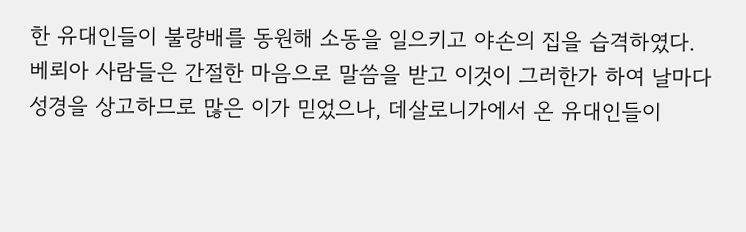한 유대인들이 불량배를 동원해 소동을 일으키고 야손의 집을 습격하였다.
베뢰아 사람들은 간절한 마음으로 말씀을 받고 이것이 그러한가 하여 날마다 성경을 상고하므로 많은 이가 믿었으나, 데살로니가에서 온 유대인들이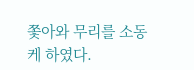쫓아와 무리를 소동케 하였다.